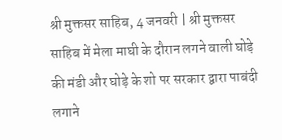श्री मुक्तसर साहिब, 4 जनवरी | श्री मुक्तसर साहिब में मेला माघी के दौरान लगने वाली घोड़े की मंडी और घोड़े के शो पर सरकार द्वारा पाबंदी लगाने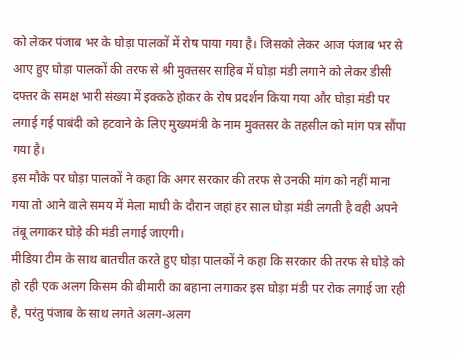को लेकर पंजाब भर के घोड़ा पालकों में रोष पाया गया है। जिसको लेकर आज पंजाब भर से आए हुए घोड़ा पालकों की तरफ से श्री मुक्तसर साहिब में घोड़ा मंडी लगाने को लेकर डीसी दफ्तर के समक्ष भारी संख्या में इक्कठे होकर के रोष प्रदर्शन किया गया और घोड़ा मंडी पर लगाई गई पाबंदी को हटवाने के लिए मुख्यमंत्री के नाम मुक्तसर के तहसील को मांग पत्र सौंपा गया है।
इस मौके पर घोड़ा पालकों ने कहा कि अगर सरकार की तरफ से उनकी मांग को नहीं माना गया तो आने वाले समय में मेला माघी के दौरान जहां हर साल घोड़ा मंडी लगती है वही अपने तंबू लगाकर घोड़े की मंडी लगाई जाएगी।
मीडिया टीम के साथ बातचीत करते हुए घोड़ा पालकों ने कहा कि सरकार की तरफ से घोड़े को हो रही एक अलग किसम की बीमारी का बहाना लगाकर इस घोड़ा मंडी पर रोक लगाई जा रही है, परंतु पंजाब के साथ लगते अलग-अलग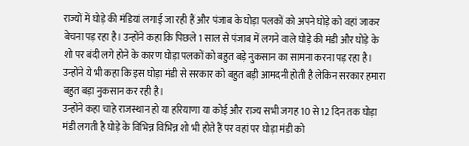राज्यों में घोड़े की मंडियां लगाई जा रही हैं और पंजाब के घोड़ा पलकों को अपने घोड़े को वहां जाकर बेचना पड़ रहा है। उन्होंने कहा कि पिछले 1 साल से पंजाब में लगने वाले घोड़े की मंडी और घोड़े के शो पर बंदी लगे होने के कारण घोड़ा पलकों को बहुत बड़े नुकसान का सामना करना पड़ रहा है। उन्होंने ये भी कहा कि इस घोड़ा मंडी से सरकार को बहुत बड़ी आमदनी होती है लेकिन सरकार हमारा बहुत बड़ा नुकसान कर रही है।
उन्होंने कहा चाहे राजस्थान हो या हरियाणा या कोई और राज्य सभी जगह 10 से 12 दिन तक घोड़ा मंडी लगती है घोड़े के विभिन्न विभिन्न शो भी होते हैं पर वहां पर घोड़ा मंडी को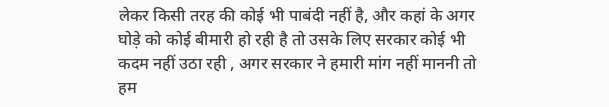लेकर किसी तरह की कोई भी पाबंदी नहीं है, और कहां के अगर घोड़े को कोई बीमारी हो रही है तो उसके लिए सरकार कोई भी कदम नहीं उठा रही , अगर सरकार ने हमारी मांग नहीं माननी तो हम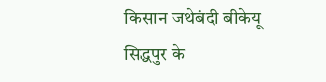किसान जथेबंदी बीकेयू सिद्धपुर के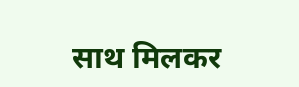साथ मिलकर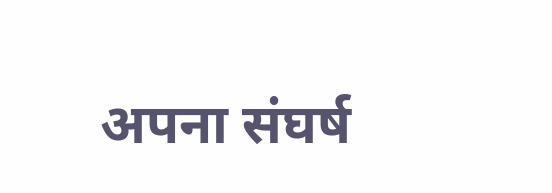अपना संघर्ष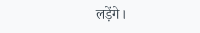लड़ेंगे।